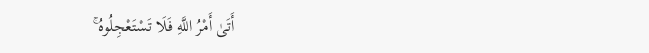أَتَىٰ أَمْرُ اللَّهِ فَلَا تَسْتَعْجِلُوهُ ۚ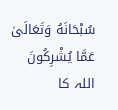سُبْحَانَهُ وَتَعَالَىٰ عَمَّا يُشْرِكُونَ
اللہ کا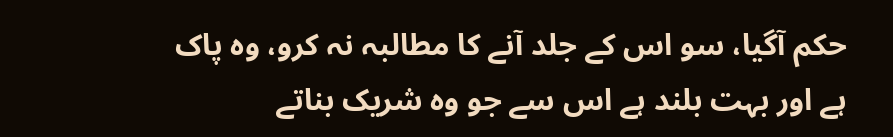حکم آگیا، سو اس کے جلد آنے کا مطالبہ نہ کرو، وہ پاک ہے اور بہت بلند ہے اس سے جو وہ شریک بناتے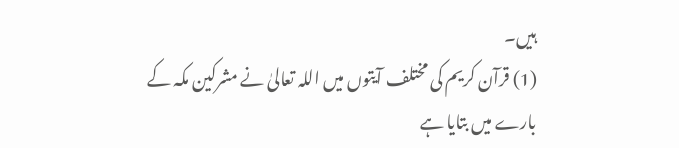ہیں۔
(1) قرآن کریم کی مختلف آیتوں میں اللہ تعالیٰ نے مشرکین مکہ کے بارے میں بتایا ہے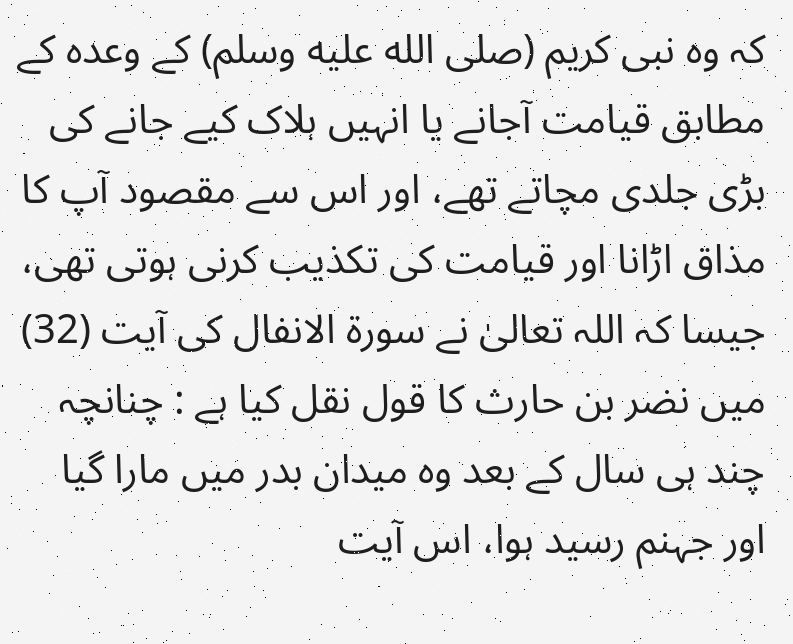کہ وہ نبی کریم (صلى الله عليه وسلم) کے وعدہ کے مطابق قیامت آجانے یا انہیں ہلاک کیے جانے کی بڑی جلدی مچاتے تھے، اور اس سے مقصود آپ کا مذاق اڑانا اور قیامت کی تکذیب کرنی ہوتی تھی، جیسا کہ اللہ تعالیٰ نے سورۃ الانفال کی آیت (32) میں نضر بن حارث کا قول نقل کیا ہے : چنانچہ چند ہی سال کے بعد وہ میدان بدر میں مارا گیا اور جہنم رسید ہوا، اس آیت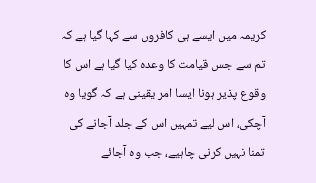کریمہ میں ایسے ہی کافروں سے کہا گیا ہے کہ تم سے جس قیامت کا وعدہ کیا گیا ہے اس کا وقوع پذیر ہونا ایسا امر یقینی ہے کہ گویا وہ آچکی، اس لیے تمہیں اس کے جلد آجانے کی تمنا نہیں کرنی چاہیے، جب وہ آجائے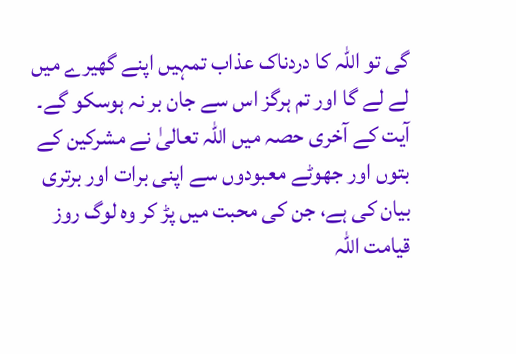گی تو اللہ کا دردناک عذاب تمہیں اپنے گھیرے میں لے لے گا اور تم ہرگز اس سے جان بر نہ ہوسکو گے۔ آیت کے آخری حصہ میں اللہ تعالیٰ نے مشرکین کے بتوں اور جھوٹے معبودوں سے اپنی برات اور برتری بیان کی ہے، جن کی محبت میں پڑ کر وہ لوگ روز قیامت اللہ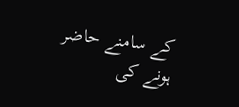کے سامنے حاضر ہونے کی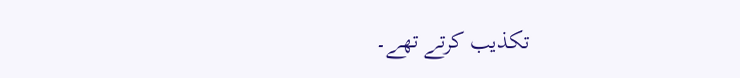تکذیب کرتے تھے۔